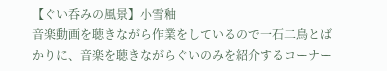【ぐい呑みの風景】小雪釉
音楽動画を聴きながら作業をしているので一石二鳥とばかりに、音楽を聴きながらぐいのみを紹介するコーナー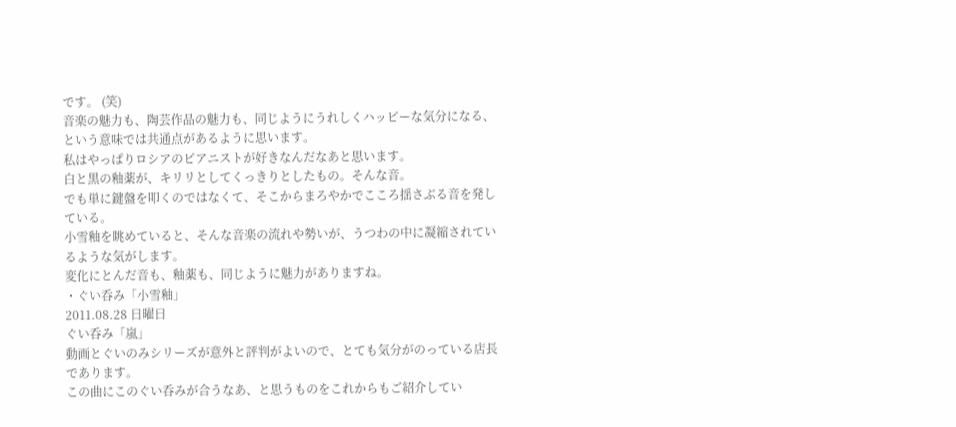です。 (笑)
音楽の魅力も、陶芸作品の魅力も、同じようにうれしくハッピーな気分になる、
という意味では共通点があるように思います。
私はやっぱりロシアのピアニストが好きなんだなあと思います。
白と黒の釉薬が、キリリとしてくっきりとしたもの。そんな音。
でも単に鍵盤を叩くのではなくて、そこからまろやかでこころ揺さぶる音を発している。
小雪釉を眺めていると、そんな音楽の流れや勢いが、うつわの中に凝縮されているような気がします。
変化にとんだ音も、釉薬も、同じように魅力がありますね。
・ぐい呑み「小雪釉」
2011.08.28 日曜日
ぐい呑み「嵐」
動画とぐいのみシリーズが意外と評判がよいので、とても気分がのっている店長であります。
この曲にこのぐい呑みが合うなあ、と思うものをこれからもご紹介してい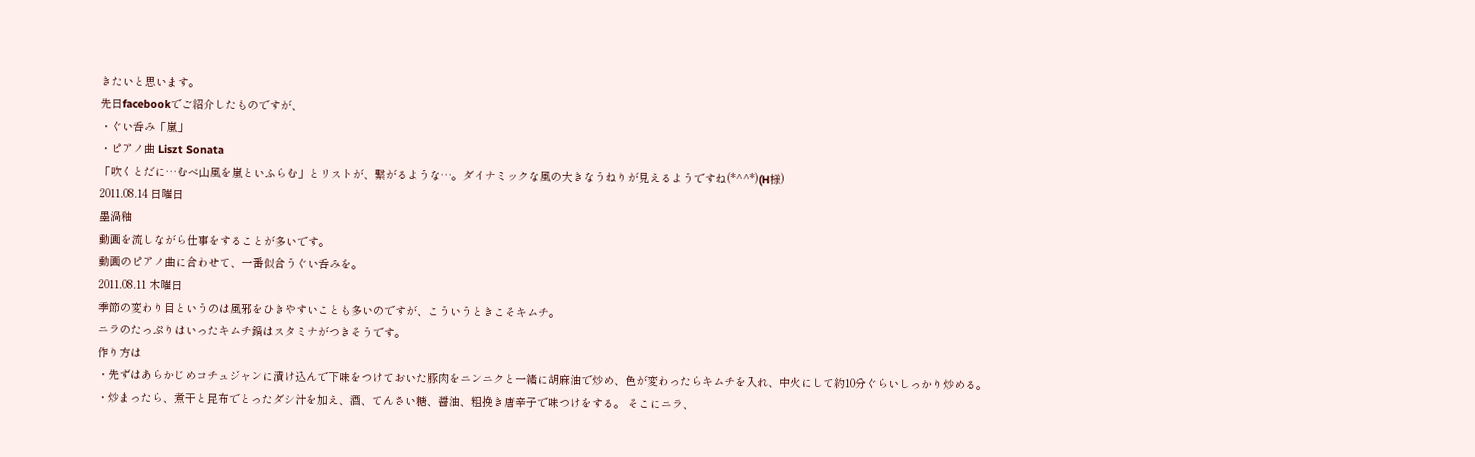きたいと思います。
先日facebookでご紹介したものですが、
・ぐい呑み「嵐」
・ピアノ曲 Liszt Sonata
「吹くとだに…むべ山風を嵐といふらむ」とリストが、繋がるような…。ダイナミックな風の大きなうねりが見えるようですね(*^^*)(H様)
2011.08.14 日曜日
墨渦釉
動画を流しながら仕事をすることが多いです。
動画のピアノ曲に合わせて、一番似合うぐい呑みを。
2011.08.11 木曜日
季節の変わり目というのは風邪をひきやすいことも多いのですが、こういうときこそキムチ。
ニラのたっぷりはいったキムチ鍋はスタミナがつきそうです。
作り方は
・先ずはあらかじめコチュジャンに漬け込んで下味をつけておいた豚肉をニンニクと一緒に胡麻油で炒め、色が変わったらキムチを入れ、中火にして約10分ぐらいしっかり炒める。
・炒まったら、煮干と昆布でとったダシ汁を加え、酒、てんさい糖、醤油、粗挽き唐辛子で味つけをする。 そこにニラ、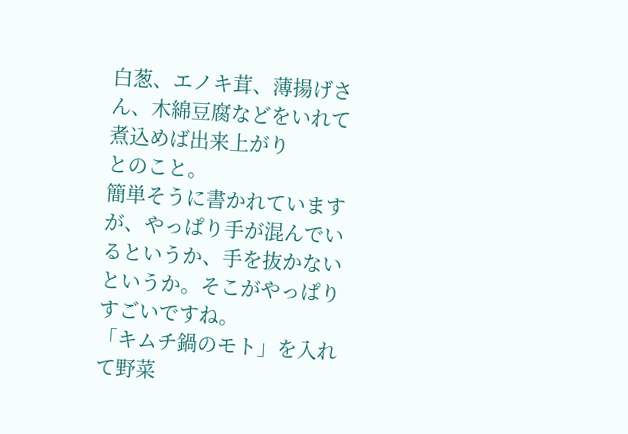白葱、エノキ茸、薄揚げさん、木綿豆腐などをいれて煮込めば出来上がり
とのこと。
簡単そうに書かれていますが、やっぱり手が混んでいるというか、手を抜かないというか。そこがやっぱりすごいですね。
「キムチ鍋のモト」を入れて野菜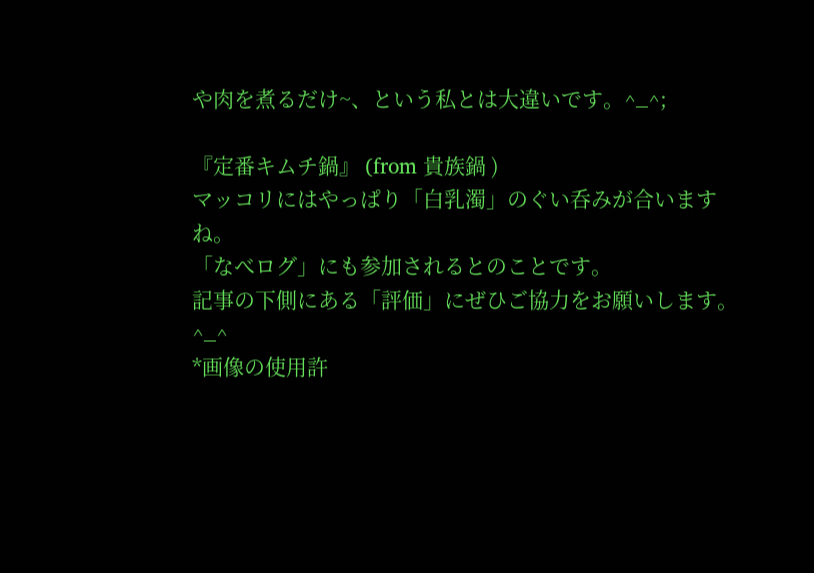や肉を煮るだけ~、という私とは大違いです。^_^;

『定番キムチ鍋』 (from 貴族鍋 )
マッコリにはやっぱり「白乳濁」のぐい呑みが合いますね。
「なべログ」にも参加されるとのことです。
記事の下側にある「評価」にぜひご協力をお願いします。^_^
*画像の使用許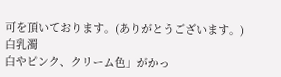可を頂いております。(ありがとうございます。)
白乳濁
白やピンク、クリーム色」がかっ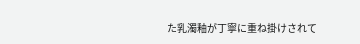た乳濁釉が丁寧に重ね掛けされて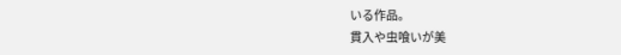いる作品。
貫入や虫喰いが美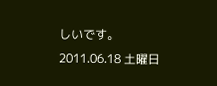しいです。
2011.06.18 土曜日